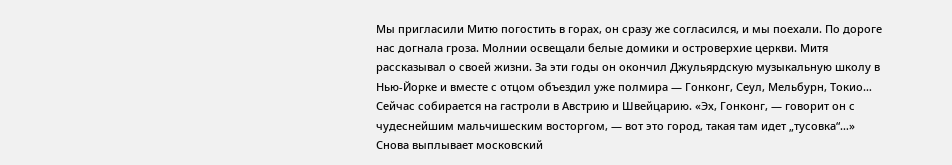Мы пригласили Митю погостить в горах, он сразу же согласился, и мы поехали. По дороге нас догнала гроза. Молнии освещали белые домики и островерхие церкви. Митя рассказывал о своей жизни. За эти годы он окончил Джульярдскую музыкальную школу в Нью-Йорке и вместе с отцом объездил уже полмира — Гонконг, Сеул, Мельбурн, Токио…
Сейчас собирается на гастроли в Австрию и Швейцарию. «Эх, Гонконг, — говорит он с чудеснейшим мальчишеским восторгом, — вот это город, такая там идет „тусовка“…» Снова выплывает московский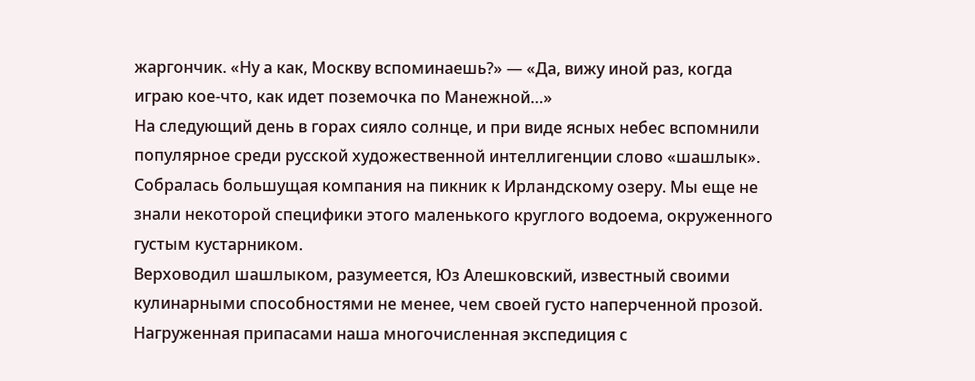жаргончик. «Ну а как, Москву вспоминаешь?» — «Да, вижу иной раз, когда играю кое-что, как идет поземочка по Манежной…»
На следующий день в горах сияло солнце, и при виде ясных небес вспомнили популярное среди русской художественной интеллигенции слово «шашлык». Собралась большущая компания на пикник к Ирландскому озеру. Мы еще не знали некоторой специфики этого маленького круглого водоема, окруженного густым кустарником.
Верховодил шашлыком, разумеется, Юз Алешковский, известный своими кулинарными способностями не менее, чем своей густо наперченной прозой. Нагруженная припасами наша многочисленная экспедиция с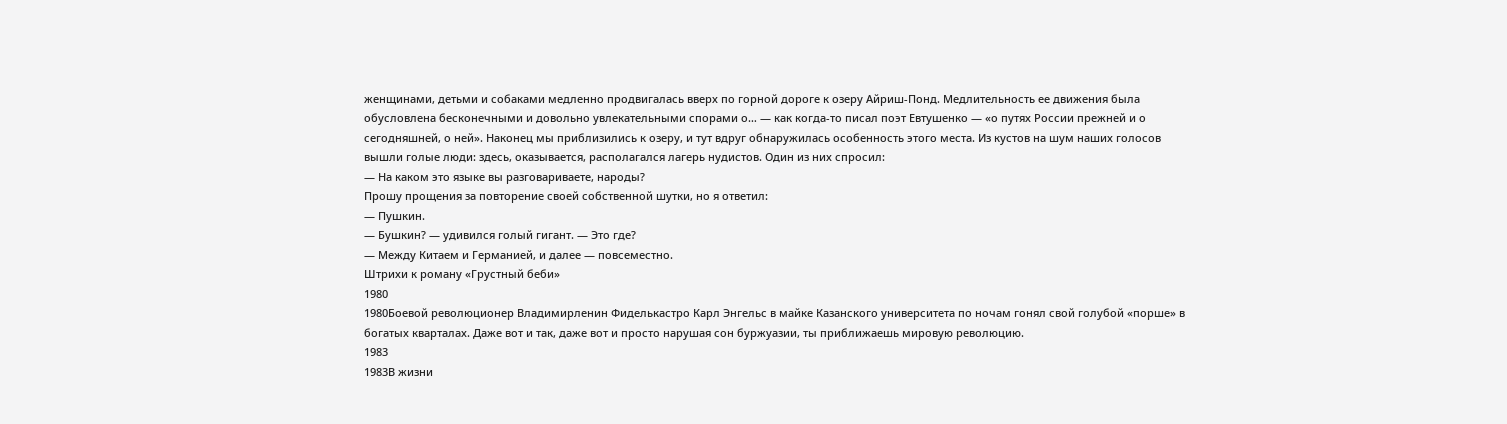женщинами, детьми и собаками медленно продвигалась вверх по горной дороге к озеру Айриш-Понд. Медлительность ее движения была обусловлена бесконечными и довольно увлекательными спорами о… — как когда-то писал поэт Евтушенко — «о путях России прежней и о сегодняшней, о ней». Наконец мы приблизились к озеру, и тут вдруг обнаружилась особенность этого места. Из кустов на шум наших голосов вышли голые люди: здесь, оказывается, располагался лагерь нудистов. Один из них спросил:
— На каком это языке вы разговариваете, народы?
Прошу прощения за повторение своей собственной шутки, но я ответил:
— Пушкин.
— Бушкин? — удивился голый гигант. — Это где?
— Между Китаем и Германией, и далее — повсеместно.
Штрихи к роману «Грустный беби»
1980
1980Боевой революционер Владимирленин Фиделькастро Карл Энгельс в майке Казанского университета по ночам гонял свой голубой «порше» в богатых кварталах. Даже вот и так, даже вот и просто нарушая сон буржуазии, ты приближаешь мировую революцию.
1983
1983В жизни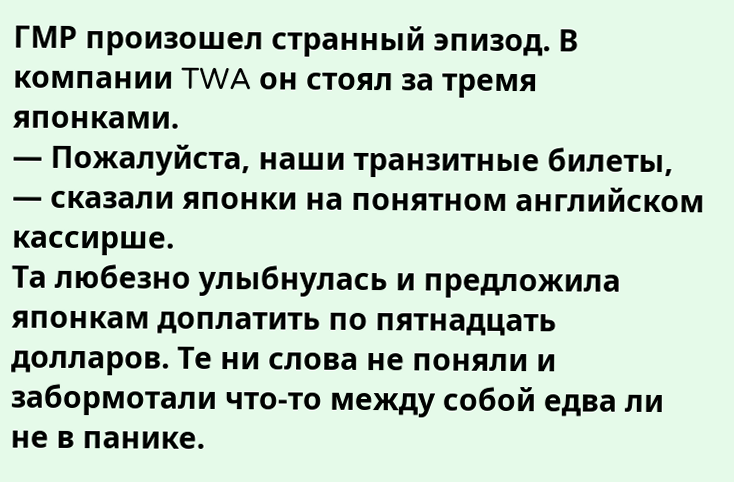ГМР произошел странный эпизод. В компании TWA он стоял за тремя японками.
— Пожалуйста, наши транзитные билеты, — сказали японки на понятном английском кассирше.
Та любезно улыбнулась и предложила японкам доплатить по пятнадцать долларов. Те ни слова не поняли и забормотали что-то между собой едва ли не в панике.